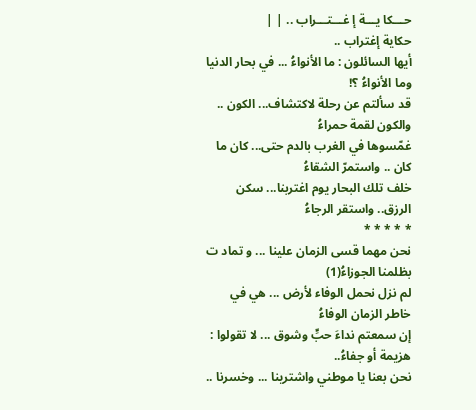حـــكا يـــة إ غـــتـــراب .. | |
حكاية إغتراب ..
أيها السائلون : ما الأنواءُ ... في بحار الدنيا وما الأنواءُ ؟!
قد سألتم عن رحلة لاكتشاف... الكون .. والكون لقمة حمراءُ
غمّسوها في الغرب بالدم حتى... كان ما كان .. واستمرّ الشقاءُ
خلف تلك البحار يوم اغتربنا... سكن الرزق.. واستقر الرجاءُ
* * * * *
نحن مهما قسى الزمان علينا ... و تماد ت بظلمنا الجوزاءُ(1)
لم نزل نحمل الوفاء لأرض ... هي في خاطر الزمان الوفاءُ
إن سمعتم نداءَ حبٍّ وشوق ... لا تقولوا : هزيمة أو جفاءُ..
نحن بعنا يا موطني واشترينا ... وخسرنا ..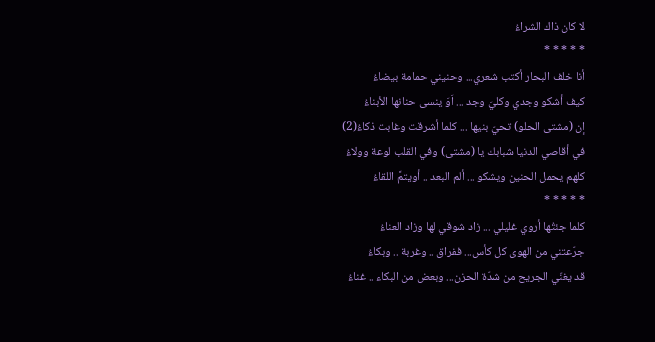لا كان ذاك الشراءُ
* * * * *
أنا خلف البحار أكتب شعري... وحنيني حمامة بيضاءُ
كيف أشكو وجدي وكليَ وجد ... اَوَ ينسى حنانها الأبناءُ
إن (مشتى الحلو) تحيّ بنيها ... كلما أشرقت وغابت ذكاءُ(2)
في أقاصي الدنيا شبابك يا (مشتى) وفي القلب لوعة وولاءُ
كلهم يحمل الحنين ويشكو ... ألم البعد .. أويتمَّ اللقاءُ
* * * * *
كلما جئتُها أروي غليلي ... زاد شوقي لها وزاد العناءُ
جرّعتني من الهوى كل كأس... ففراق .. وغربة .. وبكاءُ
قد يغنّي الجريح من شدّة الحزن... وبعض من البكاء .. غناءُ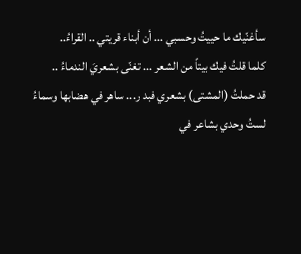سأغنّيك ما حييتُ وحسبي ... أن أبناء قريتي .. القراءُ..
كلما قلتُ فيك بيتاً من الشعر ... تغنّى بشعريَ الندماءُ ..
قد حملتُ (المشتى) بشعري فبد ر... ساهر في هضابها وسماءُ
لستُ وحدي بشاعر في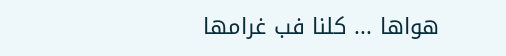هواها ... كلنا فب غرامها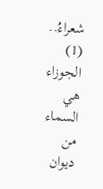شعراءُ..
(1) الجوزاء هي السماء من ديوان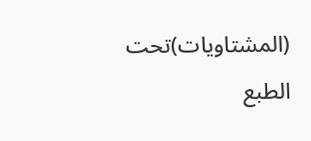(المشتاويات)تحت الطبع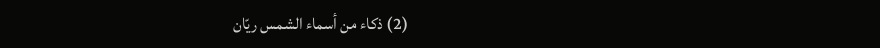(2) ذكاء من أسماء الشمس ريّان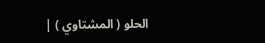الحلو ( المشتاوي ) |